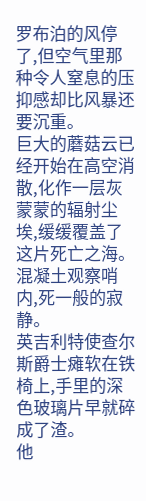罗布泊的风停了,但空气里那种令人窒息的压抑感却比风暴还要沉重。
巨大的蘑菇云已经开始在高空消散,化作一层灰蒙蒙的辐射尘埃,缓缓覆盖了这片死亡之海。
混凝土观察哨内,死一般的寂静。
英吉利特使查尔斯爵士瘫软在铁椅上,手里的深色玻璃片早就碎成了渣。
他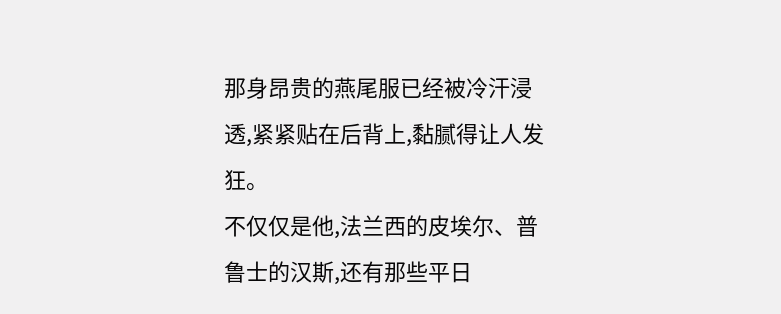那身昂贵的燕尾服已经被冷汗浸透,紧紧贴在后背上,黏腻得让人发狂。
不仅仅是他,法兰西的皮埃尔、普鲁士的汉斯,还有那些平日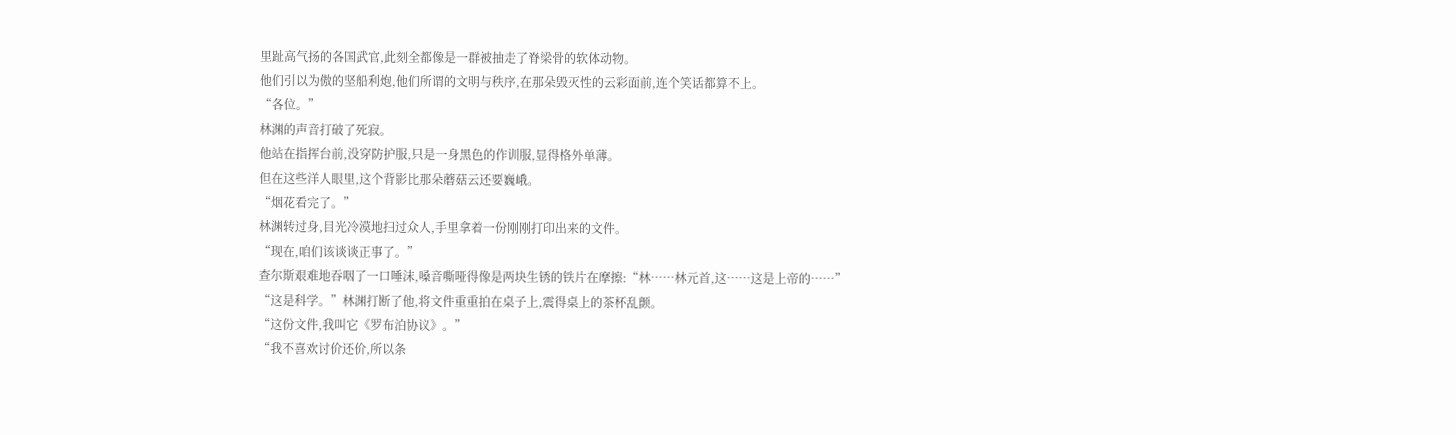里趾高气扬的各国武官,此刻全都像是一群被抽走了脊梁骨的软体动物。
他们引以为傲的坚船利炮,他们所谓的文明与秩序,在那朵毁灭性的云彩面前,连个笑话都算不上。
“各位。”
林渊的声音打破了死寂。
他站在指挥台前,没穿防护服,只是一身黑色的作训服,显得格外单薄。
但在这些洋人眼里,这个背影比那朵蘑菇云还要巍峨。
“烟花看完了。”
林渊转过身,目光冷漠地扫过众人,手里拿着一份刚刚打印出来的文件。
“现在,咱们该谈谈正事了。”
查尔斯艰难地吞咽了一口唾沫,嗓音嘶哑得像是两块生锈的铁片在摩擦:“林……林元首,这……这是上帝的……”
“这是科学。”林渊打断了他,将文件重重拍在桌子上,震得桌上的茶杯乱颤。
“这份文件,我叫它《罗布泊协议》。”
“我不喜欢讨价还价,所以条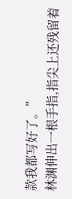款我都写好了。”
林渊伸出一根手指,指尖上还残留着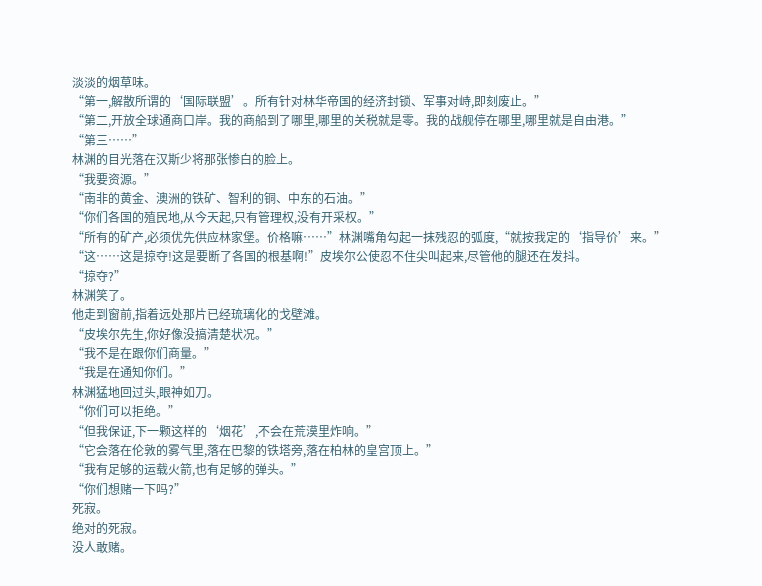淡淡的烟草味。
“第一,解散所谓的‘国际联盟’。所有针对林华帝国的经济封锁、军事对峙,即刻废止。”
“第二,开放全球通商口岸。我的商船到了哪里,哪里的关税就是零。我的战舰停在哪里,哪里就是自由港。”
“第三……”
林渊的目光落在汉斯少将那张惨白的脸上。
“我要资源。”
“南非的黄金、澳洲的铁矿、智利的铜、中东的石油。”
“你们各国的殖民地,从今天起,只有管理权,没有开采权。”
“所有的矿产,必须优先供应林家堡。价格嘛……”林渊嘴角勾起一抹残忍的弧度,“就按我定的‘指导价’来。”
“这……这是掠夺!这是要断了各国的根基啊!”皮埃尔公使忍不住尖叫起来,尽管他的腿还在发抖。
“掠夺?”
林渊笑了。
他走到窗前,指着远处那片已经琉璃化的戈壁滩。
“皮埃尔先生,你好像没搞清楚状况。”
“我不是在跟你们商量。”
“我是在通知你们。”
林渊猛地回过头,眼神如刀。
“你们可以拒绝。”
“但我保证,下一颗这样的‘烟花’,不会在荒漠里炸响。”
“它会落在伦敦的雾气里,落在巴黎的铁塔旁,落在柏林的皇宫顶上。”
“我有足够的运载火箭,也有足够的弹头。”
“你们想赌一下吗?”
死寂。
绝对的死寂。
没人敢赌。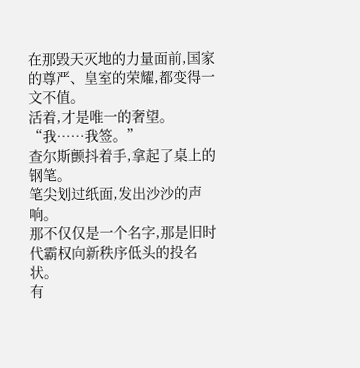在那毁天灭地的力量面前,国家的尊严、皇室的荣耀,都变得一文不值。
活着,才是唯一的奢望。
“我……我签。”
查尔斯颤抖着手,拿起了桌上的钢笔。
笔尖划过纸面,发出沙沙的声响。
那不仅仅是一个名字,那是旧时代霸权向新秩序低头的投名状。
有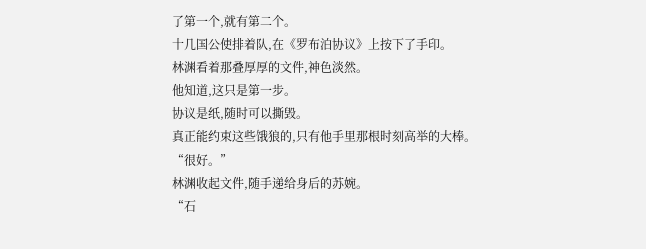了第一个,就有第二个。
十几国公使排着队,在《罗布泊协议》上按下了手印。
林渊看着那叠厚厚的文件,神色淡然。
他知道,这只是第一步。
协议是纸,随时可以撕毁。
真正能约束这些饿狼的,只有他手里那根时刻高举的大棒。
“很好。”
林渊收起文件,随手递给身后的苏婉。
“石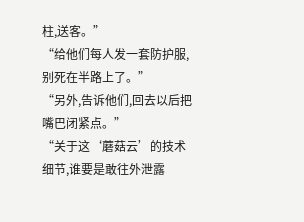柱,送客。”
“给他们每人发一套防护服,别死在半路上了。”
“另外,告诉他们,回去以后把嘴巴闭紧点。”
“关于这‘蘑菇云’的技术细节,谁要是敢往外泄露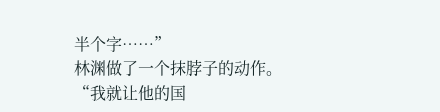半个字……”
林渊做了一个抹脖子的动作。
“我就让他的国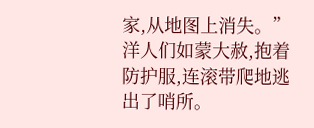家,从地图上消失。”
洋人们如蒙大赦,抱着防护服,连滚带爬地逃出了哨所。